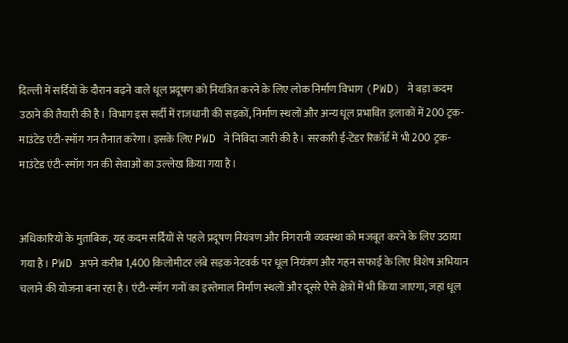दिल्ली में सर्दियों के दौरान बढ़ने वाले धूल प्रदूषण को नियंत्रित करने के लिए लोक निर्माण विभाग (PWD) ने बड़ा कदम उठाने की तैयारी की है। विभाग इस सर्दी में राजधानी की सड़कों, निर्माण स्थलों और अन्य धूल प्रभावित इलाकों में 200 ट्रक-माउंटेड एंटी-स्मॉग गन तैनात करेगा। इसके लिए PWD ने निविदा जारी की है। सरकारी ई-टेंडर रिकॉर्ड में भी 200 ट्रक-माउंटेड एंटी-स्मॉग गन की सेवाओं का उल्लेख किया गया है।


अधिकारियों के मुताबिक, यह कदम सर्दियों से पहले प्रदूषण नियंत्रण और निगरानी व्यवस्था को मजबूत करने के लिए उठाया गया है। PWD अपने करीब 1,400 किलोमीटर लंबे सड़क नेटवर्क पर धूल नियंत्रण और गहन सफाई के लिए विशेष अभियान चलाने की योजना बना रहा है। एंटी-स्मॉग गनों का इस्तेमाल निर्माण स्थलों और दूसरे ऐसे क्षेत्रों में भी किया जाएगा, जहां धूल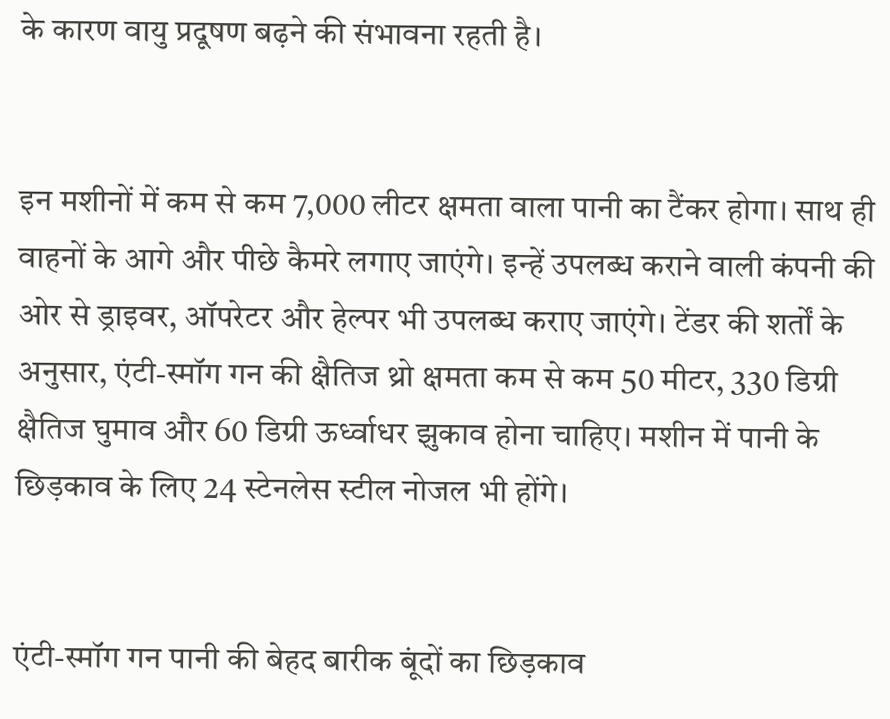के कारण वायु प्रदूषण बढ़ने की संभावना रहती है।


इन मशीनों में कम से कम 7,000 लीटर क्षमता वाला पानी का टैंकर होगा। साथ ही वाहनों के आगे और पीछे कैमरे लगाए जाएंगे। इन्हें उपलब्ध कराने वाली कंपनी की ओर से ड्राइवर, ऑपरेटर और हेल्पर भी उपलब्ध कराए जाएंगे। टेंडर की शर्तों के अनुसार, एंटी-स्मॉग गन की क्षैतिज थ्रो क्षमता कम से कम 50 मीटर, 330 डिग्री क्षैतिज घुमाव और 60 डिग्री ऊर्ध्वाधर झुकाव होना चाहिए। मशीन में पानी के छिड़काव के लिए 24 स्टेनलेस स्टील नोजल भी होंगे।


एंटी-स्मॉग गन पानी की बेहद बारीक बूंदों का छिड़काव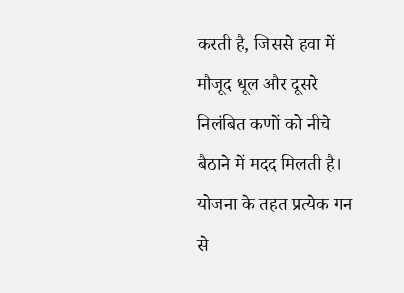करती है, जिससे हवा में मौजूद धूल और दूसरे निलंबित कणों को नीचे बैठाने में मदद मिलती है। योजना के तहत प्रत्येक गन से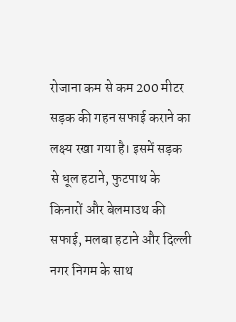रोजाना कम से कम 200 मीटर सड़क की गहन सफाई कराने का लक्ष्य रखा गया है। इसमें सड़क से धूल हटाने, फुटपाथ के किनारों और बेलमाउथ की सफाई, मलबा हटाने और दिल्ली नगर निगम के साथ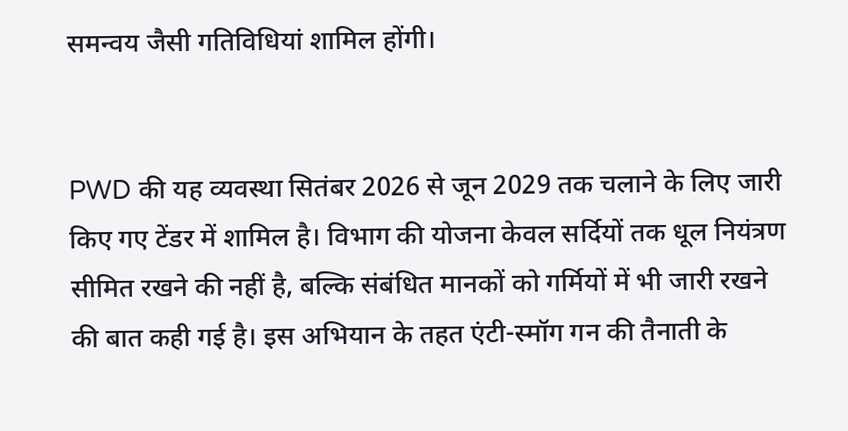समन्वय जैसी गतिविधियां शामिल होंगी।


PWD की यह व्यवस्था सितंबर 2026 से जून 2029 तक चलाने के लिए जारी किए गए टेंडर में शामिल है। विभाग की योजना केवल सर्दियों तक धूल नियंत्रण सीमित रखने की नहीं है, बल्कि संबंधित मानकों को गर्मियों में भी जारी रखने की बात कही गई है। इस अभियान के तहत एंटी-स्मॉग गन की तैनाती के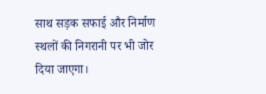साथ सड़क सफाई और निर्माण स्थलों की निगरानी पर भी जोर दिया जाएगा।